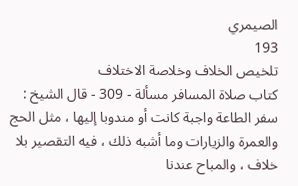الصيمري
193
تلخيص الخلاف وخلاصة الاختلاف
كتاب صلاة المسافر مسألة - 309 - قال الشيخ : سفر الطاعة واجبة كانت أو مندوبا إليها ، مثل الحج والعمرة والزيارات وما أشبه ذلك ، فيه التقصير بلا خلاف ، والمباح عندنا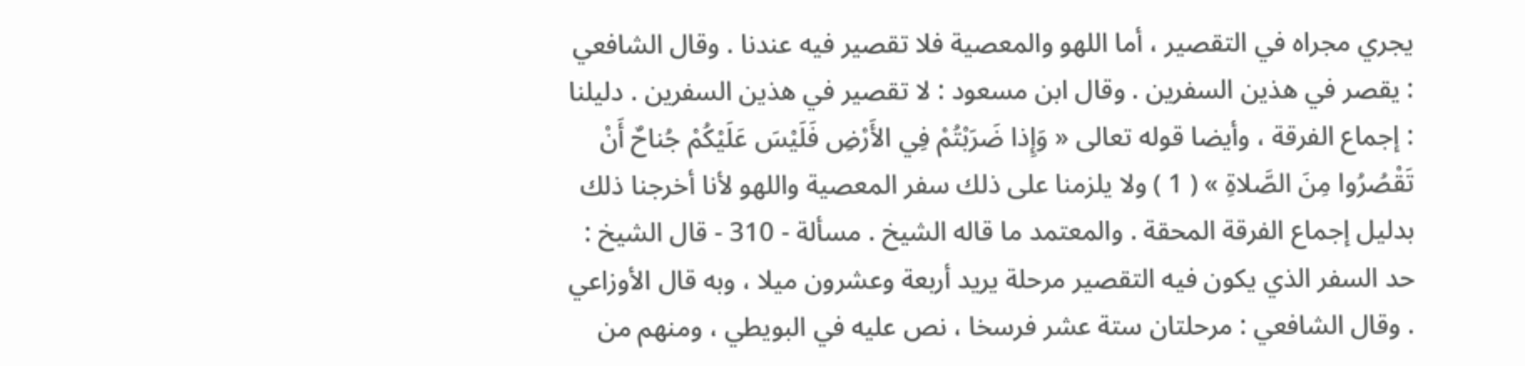يجري مجراه في التقصير ، أما اللهو والمعصية فلا تقصير فيه عندنا . وقال الشافعي : يقصر في هذين السفرين . وقال ابن مسعود : لا تقصير في هذين السفرين . دليلنا : إجماع الفرقة ، وأيضا قوله تعالى « وَإِذا ضَرَبْتُمْ فِي الأَرْضِ فَلَيْسَ عَلَيْكُمْ جُناحٌ أَنْ تَقْصُرُوا مِنَ الصَّلاةِ » ( 1 ) ولا يلزمنا على ذلك سفر المعصية واللهو لأنا أخرجنا ذلك بدليل إجماع الفرقة المحقة . والمعتمد ما قاله الشيخ . مسألة - 310 - قال الشيخ : حد السفر الذي يكون فيه التقصير مرحلة يريد أربعة وعشرون ميلا ، وبه قال الأوزاعي . وقال الشافعي : مرحلتان ستة عشر فرسخا ، نص عليه في البويطي ، ومنهم من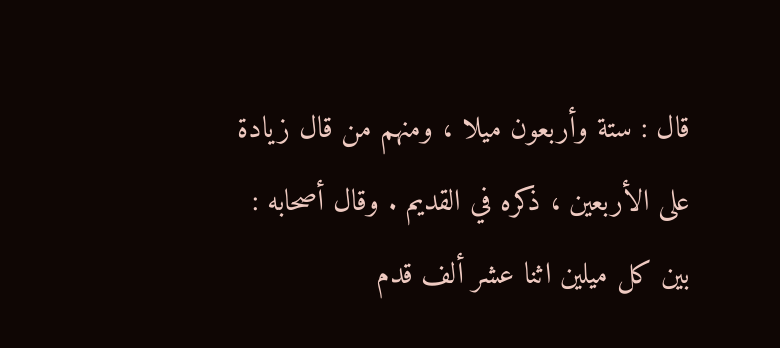قال : ستة وأربعون ميلا ، ومنهم من قال زيادة على الأربعين ، ذكره في القديم . وقال أصحابه : بين كل ميلين اثنا عشر ألف قدم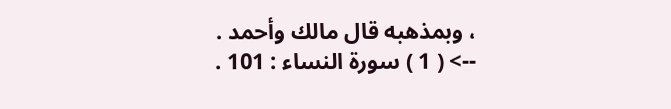، وبمذهبه قال مالك وأحمد .
--> ( 1 ) سورة النساء : 101 .